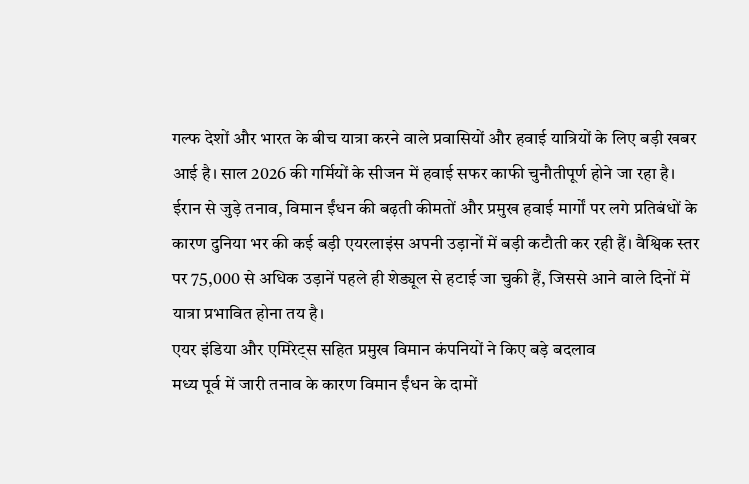गल्फ देशों और भारत के बीच यात्रा करने वाले प्रवासियों और हवाई यात्रियों के लिए बड़ी खबर आई है। साल 2026 की गर्मियों के सीजन में हवाई सफर काफी चुनौतीपूर्ण होने जा रहा है। ईरान से जुड़े तनाव, विमान ईंधन की बढ़ती कीमतों और प्रमुख हवाई मार्गों पर लगे प्रतिबंधों के कारण दुनिया भर की कई बड़ी एयरलाइंस अपनी उड़ानों में बड़ी कटौती कर रही हैं। वैश्विक स्तर पर 75,000 से अधिक उड़ानें पहले ही शेड्यूल से हटाई जा चुकी हैं, जिससे आने वाले दिनों में यात्रा प्रभावित होना तय है।
एयर इंडिया और एमिरेट्स सहित प्रमुख विमान कंपनियों ने किए बड़े बदलाव
मध्य पूर्व में जारी तनाव के कारण विमान ईंधन के दामों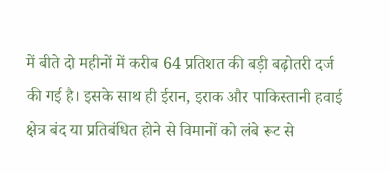में बीते दो महीनों में करीब 64 प्रतिशत की बड़ी बढ़ोतरी दर्ज की गई है। इसके साथ ही ईरान, इराक और पाकिस्तानी हवाई क्षेत्र बंद या प्रतिबंधित होने से विमानों को लंबे रूट से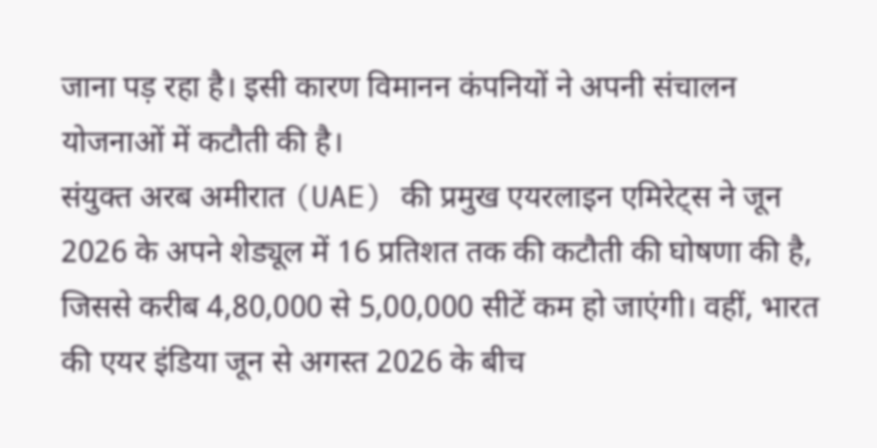जाना पड़ रहा है। इसी कारण विमानन कंपनियों ने अपनी संचालन योजनाओं में कटौती की है।
संयुक्त अरब अमीरात (UAE) की प्रमुख एयरलाइन एमिरेट्स ने जून 2026 के अपने शेड्यूल में 16 प्रतिशत तक की कटौती की घोषणा की है, जिससे करीब 4,80,000 से 5,00,000 सीटें कम हो जाएंगी। वहीं, भारत की एयर इंडिया जून से अगस्त 2026 के बीच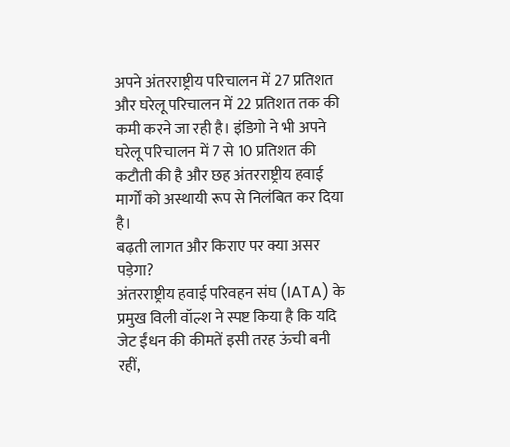अपने अंतरराष्ट्रीय परिचालन में 27 प्रतिशत और घरेलू परिचालन में 22 प्रतिशत तक की कमी करने जा रही है। इंडिगो ने भी अपने घरेलू परिचालन में 7 से 10 प्रतिशत की कटौती की है और छह अंतरराष्ट्रीय हवाई मार्गों को अस्थायी रूप से निलंबित कर दिया है।
बढ़ती लागत और किराए पर क्या असर पड़ेगा?
अंतरराष्ट्रीय हवाई परिवहन संघ (IATA) के प्रमुख विली वॉल्श ने स्पष्ट किया है कि यदि जेट ईंधन की कीमतें इसी तरह ऊंची बनी रहीं,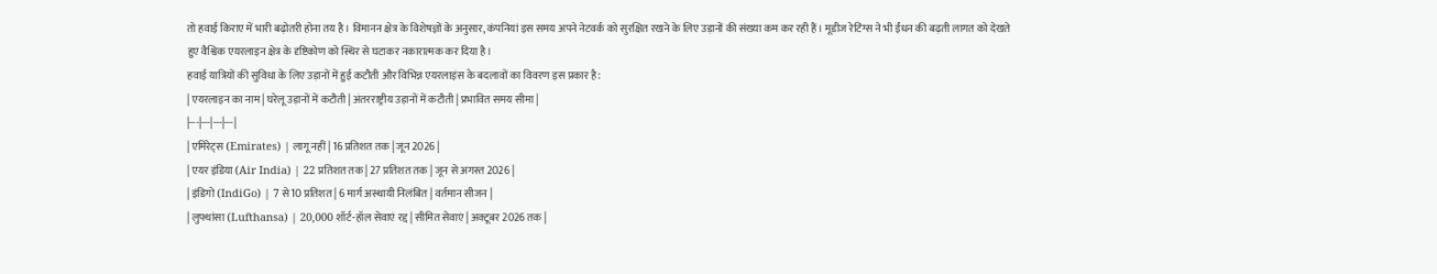तो हवाई किराए में भारी बढ़ोतरी होना तय है। विमानन क्षेत्र के विशेषज्ञों के अनुसार, कंपनियां इस समय अपने नेटवर्क को सुरक्षित रखने के लिए उड़ानों की संख्या कम कर रही हैं। मूडीज रेटिंग्स ने भी ईंधन की बढ़ती लागत को देखते हुए वैश्विक एयरलाइन क्षेत्र के दृष्टिकोण को स्थिर से घटाकर नकारात्मक कर दिया है।
हवाई यात्रियों की सुविधा के लिए उड़ानों में हुई कटौती और विभिन्न एयरलाइंस के बदलावों का विवरण इस प्रकार है:
| एयरलाइन का नाम | घरेलू उड़ानों में कटौती | अंतरराष्ट्रीय उड़ानों में कटौती | प्रभावित समय सीमा |
|---|---|---|---|
| एमिरेट्स (Emirates) | लागू नहीं | 16 प्रतिशत तक | जून 2026 |
| एयर इंडिया (Air India) | 22 प्रतिशत तक | 27 प्रतिशत तक | जून से अगस्त 2026 |
| इंडिगो (IndiGo) | 7 से 10 प्रतिशत | 6 मार्ग अस्थायी निलंबित | वर्तमान सीजन |
| लुफ्थांसा (Lufthansa) | 20,000 शॉर्ट-हॉल सेवाएं रद्द | सीमित सेवाएं | अक्टूबर 2026 तक |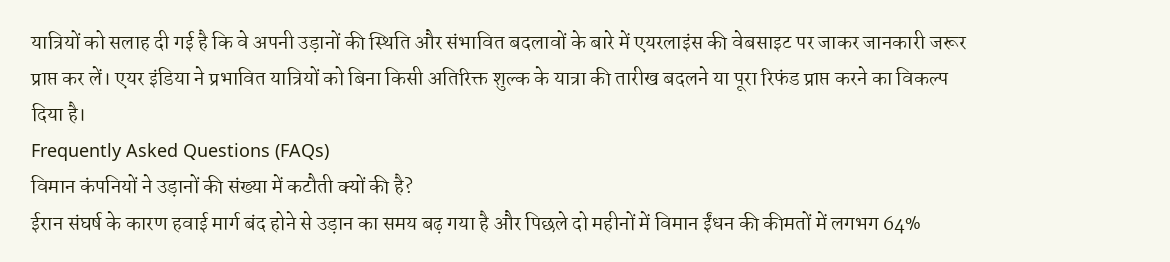यात्रियों को सलाह दी गई है कि वे अपनी उड़ानों की स्थिति और संभावित बदलावों के बारे में एयरलाइंस की वेबसाइट पर जाकर जानकारी जरूर प्राप्त कर लें। एयर इंडिया ने प्रभावित यात्रियों को बिना किसी अतिरिक्त शुल्क के यात्रा की तारीख बदलने या पूरा रिफंड प्राप्त करने का विकल्प दिया है।
Frequently Asked Questions (FAQs)
विमान कंपनियों ने उड़ानों की संख्या में कटौती क्यों की है?
ईरान संघर्ष के कारण हवाई मार्ग बंद होने से उड़ान का समय बढ़ गया है और पिछले दो महीनों में विमान ईंधन की कीमतों में लगभग 64%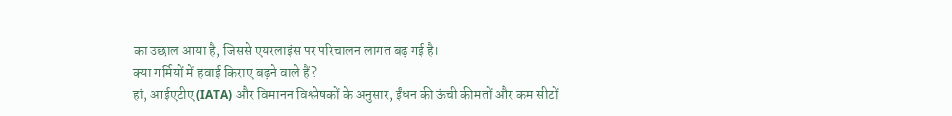का उछाल आया है, जिससे एयरलाइंस पर परिचालन लागत बढ़ गई है।
क्या गर्मियों में हवाई किराए बढ़ने वाले हैं?
हां, आईएटीए (IATA) और विमानन विश्लेषकों के अनुसार, ईंधन की ऊंची कीमतों और कम सीटों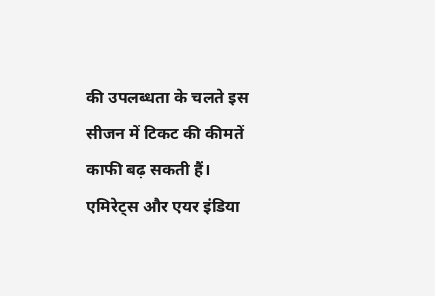की उपलब्धता के चलते इस सीजन में टिकट की कीमतें काफी बढ़ सकती हैं।
एमिरेट्स और एयर इंडिया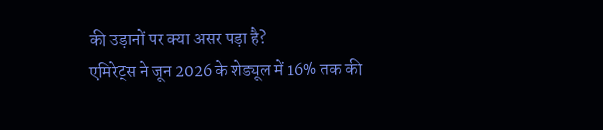की उड़ानों पर क्या असर पड़ा है?
एमिरेट्स ने जून 2026 के शेड्यूल में 16% तक की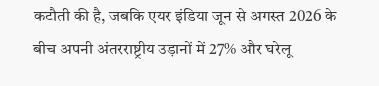कटौती की है, जबकि एयर इंडिया जून से अगस्त 2026 के बीच अपनी अंतरराष्ट्रीय उड़ानों में 27% और घरेलू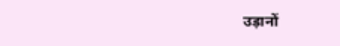उड़ानों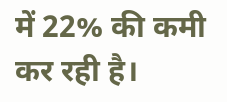में 22% की कमी कर रही है।